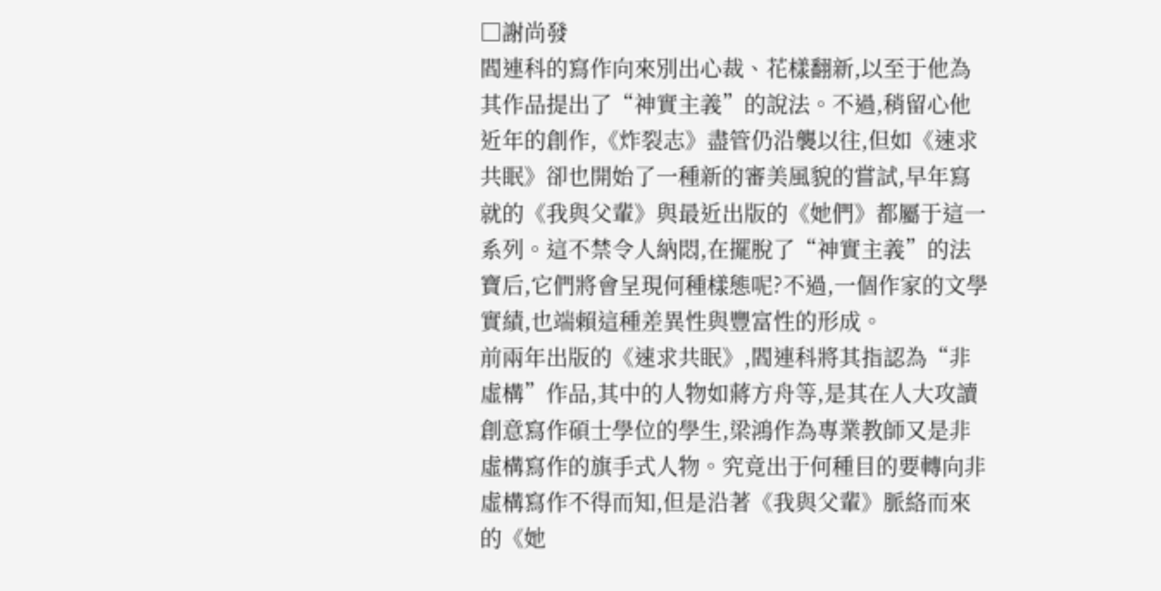□謝尚發
閻連科的寫作向來別出心裁、花樣翻新,以至于他為其作品提出了“神實主義”的說法。不過,稍留心他近年的創作,《炸裂志》盡管仍沿襲以往,但如《速求共眠》卻也開始了一種新的審美風貌的嘗試,早年寫就的《我與父輩》與最近出版的《她們》都屬于這一系列。這不禁令人納悶,在擺脫了“神實主義”的法寶后,它們將會呈現何種樣態呢?不過,一個作家的文學實績,也端賴這種差異性與豐富性的形成。
前兩年出版的《速求共眠》,閻連科將其指認為“非虛構”作品,其中的人物如蔣方舟等,是其在人大攻讀創意寫作碩士學位的學生,梁鴻作為專業教師又是非虛構寫作的旗手式人物。究竟出于何種目的要轉向非虛構寫作不得而知,但是沿著《我與父輩》脈絡而來的《她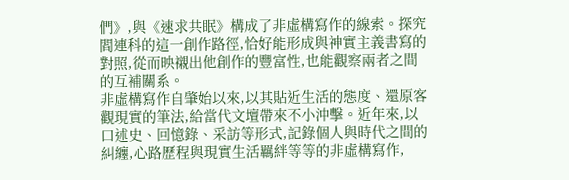們》,與《速求共眠》構成了非虛構寫作的線索。探究閻連科的這一創作路徑,恰好能形成與神實主義書寫的對照,從而映襯出他創作的豐富性,也能觀察兩者之間的互補關系。
非虛構寫作自肇始以來,以其貼近生活的態度、還原客觀現實的筆法,給當代文壇帶來不小沖擊。近年來,以口述史、回憶錄、采訪等形式,記錄個人與時代之間的糾纏,心路歷程與現實生活羈絆等等的非虛構寫作,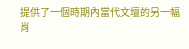提供了一個時期內當代文壇的另一幅肖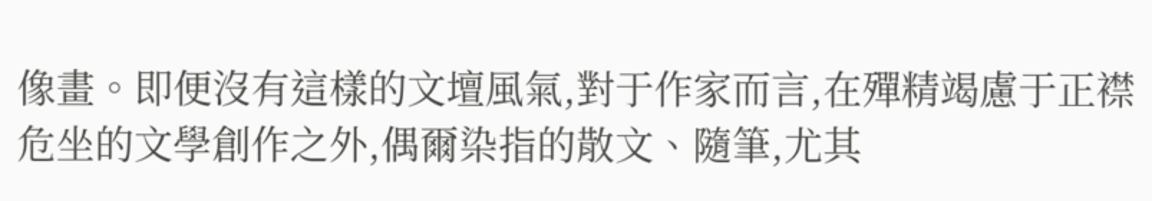像畫。即便沒有這樣的文壇風氣,對于作家而言,在殫精竭慮于正襟危坐的文學創作之外,偶爾染指的散文、隨筆,尤其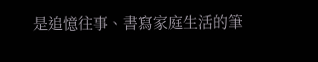是追憶往事、書寫家庭生活的筆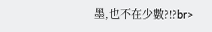墨,也不在少數?!?br>